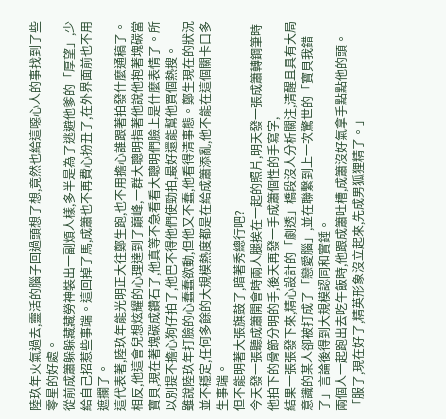陸玖年火氣過去,靈活的腦子回過頭想了想,竟然也給這噁心人的事找到了些零星的好處。
從前成簫躲躲藏藏勞神裝出一副煩人樣,多半是為了逃避他爹的「厚望」,少給自己招惹些事端。這回掉了馬,成簫也不再費心扮丑了,在外界面前也不用遮攔了。
這代表著,陸玖年能光明正大往鄭生跑,也不用擔心誰跟著拍發什麼通稿了。
相反,他這會兒想炫耀的心理達到了巔峰,一群大聰明指著他說他抱著塊碳當寶貝,現在著塊碳成鑽石了,他真等不急看看大聰明們臉上是什麼表情了。所以別提不擔心狗仔拍了,他巴不得他們使勁拍,最好還能幫他買個熱搜。
雖說陸玖年打臉的心蠢蠢欲動,但他又不蠢,他看得清事態。鄭生現在的狀況並不穩定,任何多餘的大規模熱度都是在給成簫添亂,他不能在這個關卡口多生事端。
但不能明著大張旗鼓了,暗著秀總行吧?
今天發一張聽成簫開會時兩人腿挨在一起的照片,明天發一張成簫轉鋼筆時他拍下的骨節分明的手,後天再發一手成簫個性的手寫字,
結果一張張發下來,精心設計的「劇透」橋段沒人分析關注,清醒且具有大局意識的某人卻被打成了「戀愛腦」,並在聯繫到上一次驚世的「寶貝我錯了」言論後得到大規模認同和實錘。
兩個人一起跑出去吃午飯時,他跟成簫吐槽,成簫沒好氣拿手點點他的頭。
「服了,現在好了,精英形象沒立起來,先成男狐狸精了。」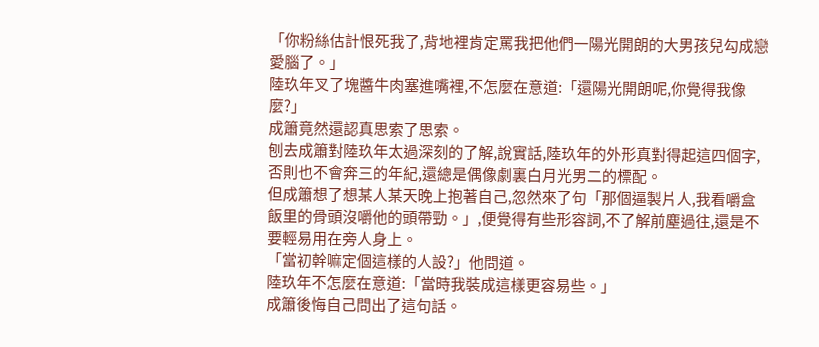「你粉絲估計恨死我了,背地裡肯定罵我把他們一陽光開朗的大男孩兒勾成戀愛腦了。」
陸玖年叉了塊醬牛肉塞進嘴裡,不怎麼在意道:「還陽光開朗呢,你覺得我像麼?」
成簫竟然還認真思索了思索。
刨去成簫對陸玖年太過深刻的了解,說實話,陸玖年的外形真對得起這四個字,否則也不會奔三的年紀,還總是偶像劇裏白月光男二的標配。
但成簫想了想某人某天晚上抱著自己,忽然來了句「那個逼製片人,我看嚼盒飯里的骨頭沒嚼他的頭帶勁。」,便覺得有些形容詞,不了解前塵過往,還是不要輕易用在旁人身上。
「當初幹嘛定個這樣的人設?」他問道。
陸玖年不怎麼在意道:「當時我裝成這樣更容易些。」
成簫後悔自己問出了這句話。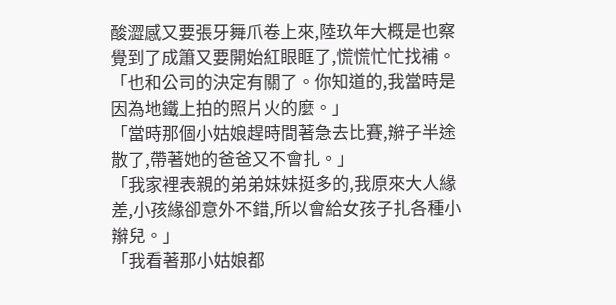酸澀感又要張牙舞爪卷上來,陸玖年大概是也察覺到了成簫又要開始紅眼眶了,慌慌忙忙找補。
「也和公司的決定有關了。你知道的,我當時是因為地鐵上拍的照片火的麼。」
「當時那個小姑娘趕時間著急去比賽,辮子半途散了,帶著她的爸爸又不會扎。」
「我家裡表親的弟弟妹妹挺多的,我原來大人緣差,小孩緣卻意外不錯,所以會給女孩子扎各種小辮兒。」
「我看著那小姑娘都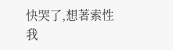快哭了,想著索性我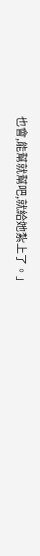也會,能幫就幫吧,就給她紮上了。」